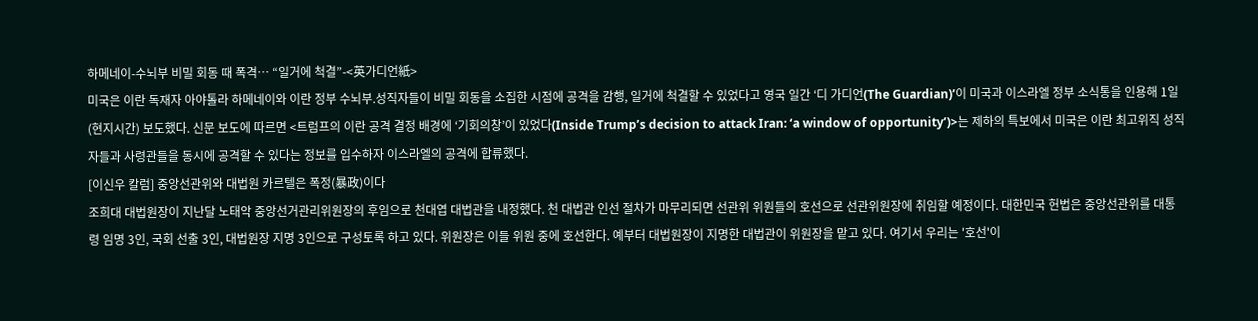하메네이-수뇌부 비밀 회동 때 폭격… “일거에 척결”-<英가디언紙>
미국은 이란 독재자 아야톨라 하메네이와 이란 정부 수뇌부.성직자들이 비밀 회동을 소집한 시점에 공격을 감행, 일거에 척결할 수 있었다고 영국 일간 ‘디 가디언(The Guardian)’이 미국과 이스라엘 정부 소식통을 인용해 1일(현지시간) 보도했다. 신문 보도에 따르면 <트럼프의 이란 공격 결정 배경에 ‘기회의창’이 있었다(Inside Trump’s decision to attack Iran: ‘a window of opportunity’)>는 제하의 특보에서 미국은 이란 최고위직 성직자들과 사령관들을 동시에 공격할 수 있다는 정보를 입수하자 이스라엘의 공격에 합류했다.
[이신우 칼럼] 중앙선관위와 대법원 카르텔은 폭정(暴政)이다
조희대 대법원장이 지난달 노태악 중앙선거관리위원장의 후임으로 천대엽 대법관을 내정했다. 천 대법관 인선 절차가 마무리되면 선관위 위원들의 호선으로 선관위원장에 취임할 예정이다. 대한민국 헌법은 중앙선관위를 대통령 임명 3인, 국회 선출 3인, 대법원장 지명 3인으로 구성토록 하고 있다. 위원장은 이들 위원 중에 호선한다. 예부터 대법원장이 지명한 대법관이 위원장을 맡고 있다. 여기서 우리는 '호선'이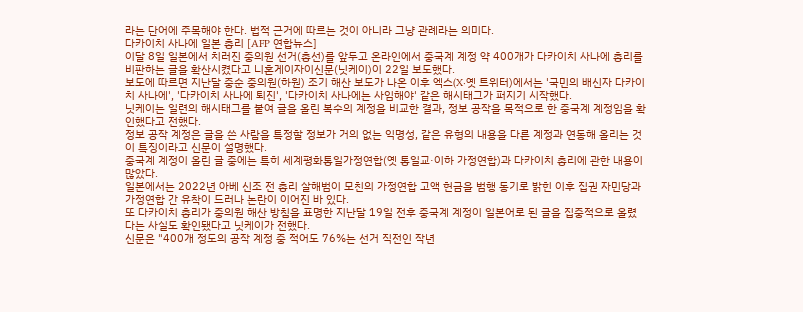라는 단어에 주목해야 한다. 법적 근거에 따르는 것이 아니라 그냥 관례라는 의미다.
다카이치 사나에 일본 총리 [AFP 연합뉴스]
이달 8일 일본에서 치러진 중의원 선거(총선)를 앞두고 온라인에서 중국계 계정 약 400개가 다카이치 사나에 총리를 비판하는 글을 확산시켰다고 니혼게이자이신문(닛케이)이 22일 보도했다.
보도에 따르면 지난달 중순 중의원(하원) 조기 해산 보도가 나온 이후 엑스(X·옛 트위터)에서는 '국민의 배신자 다카이치 사나에', '다카이치 사나에 퇴진', '다카이치 사나에는 사임해야' 같은 해시태그가 퍼지기 시작했다.
닛케이는 일련의 해시태그를 붙여 글을 올린 복수의 계정을 비교한 결과, 정보 공작을 목적으로 한 중국계 계정임을 확인했다고 전했다.
정보 공작 계정은 글을 쓴 사람을 특정할 정보가 거의 없는 익명성, 같은 유형의 내용을 다른 계정과 연동해 올리는 것이 특징이라고 신문이 설명했다.
중국계 계정이 올린 글 중에는 특히 세계평화통일가정연합(옛 통일교·이하 가정연합)과 다카이치 총리에 관한 내용이 많았다.
일본에서는 2022년 아베 신조 전 총리 살해범이 모친의 가정연합 고액 헌금을 범행 동기로 밝힌 이후 집권 자민당과 가정연합 간 유착이 드러나 논란이 이어진 바 있다.
또 다카이치 총리가 중의원 해산 방침을 표명한 지난달 19일 전후 중국계 계정이 일본어로 된 글을 집중적으로 올렸다는 사실도 확인됐다고 닛케이가 전했다.
신문은 "400개 정도의 공작 계정 중 적어도 76%는 선거 직전인 작년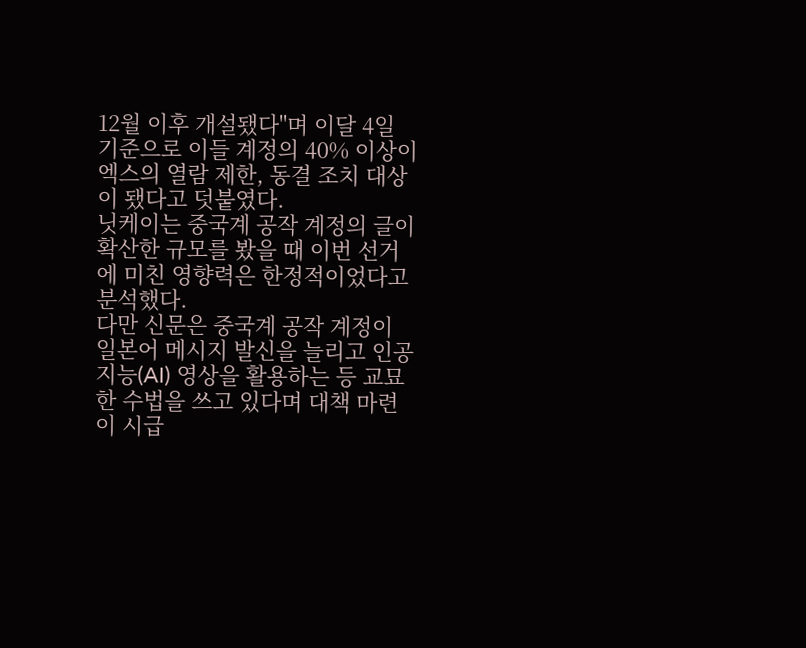12월 이후 개설됐다"며 이달 4일 기준으로 이들 계정의 40% 이상이 엑스의 열람 제한, 동결 조치 대상이 됐다고 덧붙였다.
닛케이는 중국계 공작 계정의 글이 확산한 규모를 봤을 때 이번 선거에 미친 영향력은 한정적이었다고 분석했다.
다만 신문은 중국계 공작 계정이 일본어 메시지 발신을 늘리고 인공지능(AI) 영상을 활용하는 등 교묘한 수법을 쓰고 있다며 대책 마련이 시급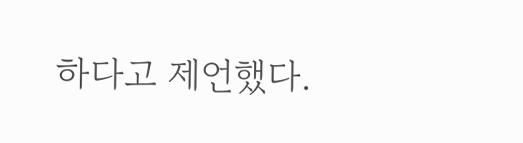하다고 제언했다.